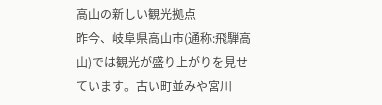高山の新しい観光拠点
昨今、岐阜県高山市(通称:飛騨高山)では観光が盛り上がりを見せています。古い町並みや宮川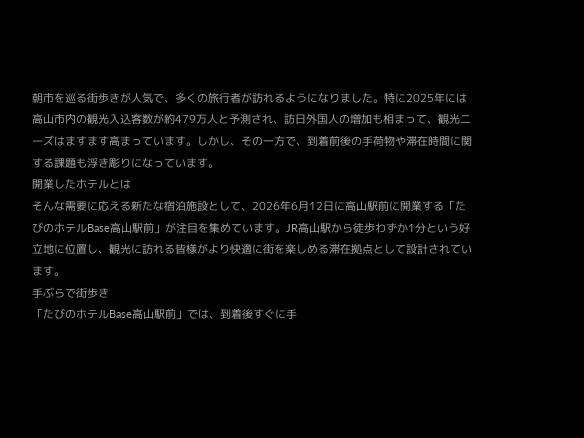朝市を巡る街歩きが人気で、多くの旅行者が訪れるようになりました。特に2025年には高山市内の観光入込客数が約479万人と予測され、訪日外国人の増加も相まって、観光ニーズはますます高まっています。しかし、その一方で、到着前後の手荷物や滞在時間に関する課題も浮き彫りになっています。
開業したホテルとは
そんな需要に応える新たな宿泊施設として、2026年6月12日に高山駅前に開業する「たびのホテルBase高山駅前」が注目を集めています。JR高山駅から徒歩わずか1分という好立地に位置し、観光に訪れる皆様がより快適に街を楽しめる滞在拠点として設計されています。
手ぶらで街歩き
「たびのホテルBase高山駅前」では、到着後すぐに手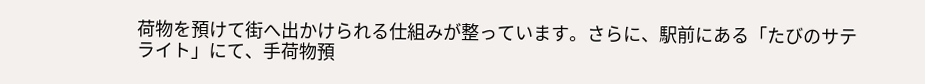荷物を預けて街へ出かけられる仕組みが整っています。さらに、駅前にある「たびのサテライト」にて、手荷物預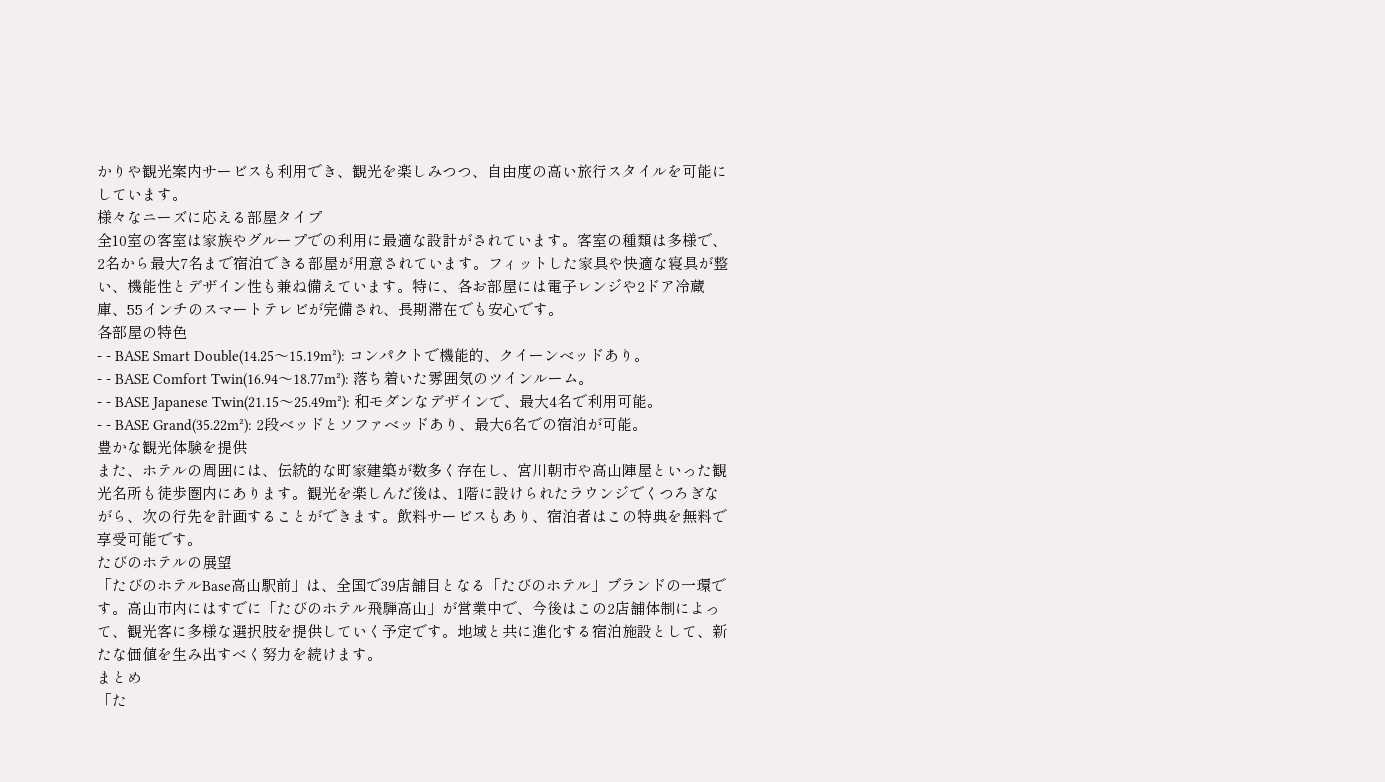かりや観光案内サービスも利用でき、観光を楽しみつつ、自由度の高い旅行スタイルを可能にしています。
様々なニーズに応える部屋タイプ
全10室の客室は家族やグループでの利用に最適な設計がされています。客室の種類は多様で、2名から最大7名まで宿泊できる部屋が用意されています。フィットした家具や快適な寝具が整い、機能性とデザイン性も兼ね備えています。特に、各お部屋には電子レンジや2ドア冷蔵庫、55インチのスマートテレビが完備され、長期滞在でも安心です。
各部屋の特色
- - BASE Smart Double(14.25〜15.19m²): コンパクトで機能的、クイーンベッドあり。
- - BASE Comfort Twin(16.94〜18.77m²): 落ち着いた雰囲気のツインルーム。
- - BASE Japanese Twin(21.15〜25.49m²): 和モダンなデザインで、最大4名で利用可能。
- - BASE Grand(35.22m²): 2段ベッドとソファベッドあり、最大6名での宿泊が可能。
豊かな観光体験を提供
また、ホテルの周囲には、伝統的な町家建築が数多く存在し、宮川朝市や高山陣屋といった観光名所も徒歩圏内にあります。観光を楽しんだ後は、1階に設けられたラウンジでくつろぎながら、次の行先を計画することができます。飲料サービスもあり、宿泊者はこの特典を無料で享受可能です。
たびのホテルの展望
「たびのホテルBase高山駅前」は、全国で39店舗目となる「たびのホテル」ブランドの一環です。高山市内にはすでに「たびのホテル飛騨高山」が営業中で、今後はこの2店舗体制によって、観光客に多様な選択肢を提供していく予定です。地域と共に進化する宿泊施設として、新たな価値を生み出すべく努力を続けます。
まとめ
「た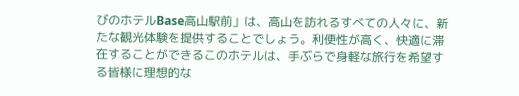びのホテルBase高山駅前」は、高山を訪れるすべての人々に、新たな観光体験を提供することでしょう。利便性が高く、快適に滞在することができるこのホテルは、手ぶらで身軽な旅行を希望する皆様に理想的な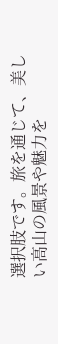選択肢です。旅を通じて、美しい高山の風景や魅力を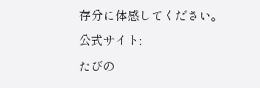存分に体感してください。
公式サイト:
たびの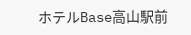ホテルBase高山駅前